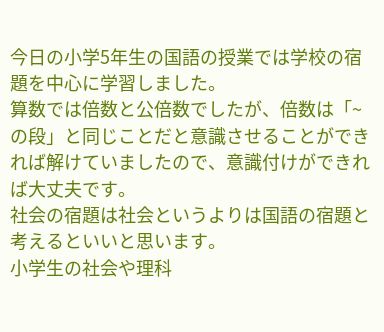今日の小学5年生の国語の授業では学校の宿題を中心に学習しました。
算数では倍数と公倍数でしたが、倍数は「~の段」と同じことだと意識させることができれば解けていましたので、意識付けができれば大丈夫です。
社会の宿題は社会というよりは国語の宿題と考えるといいと思います。
小学生の社会や理科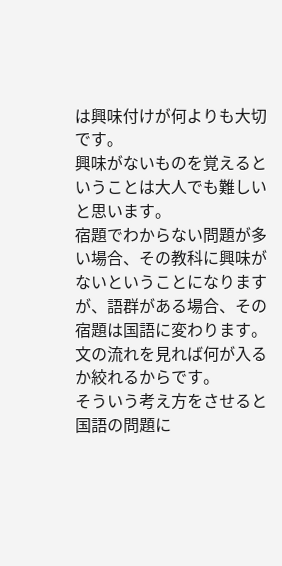は興味付けが何よりも大切です。
興味がないものを覚えるということは大人でも難しいと思います。
宿題でわからない問題が多い場合、その教科に興味がないということになりますが、語群がある場合、その宿題は国語に変わります。
文の流れを見れば何が入るか絞れるからです。
そういう考え方をさせると国語の問題に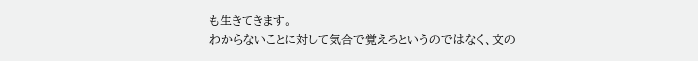も生きてきます。
わからないことに対して気合で覚えろというのではなく、文の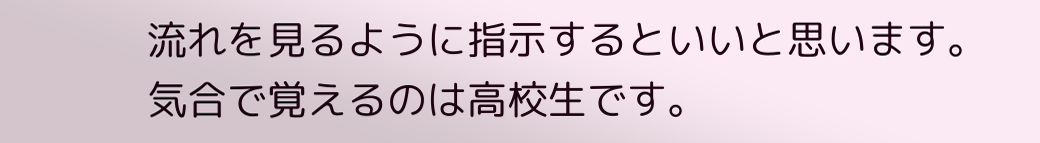流れを見るように指示するといいと思います。
気合で覚えるのは高校生です。